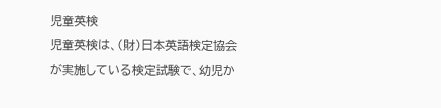児童英検
児童英検は、(財)日本英語検定協会が実施している検定試験で、幼児か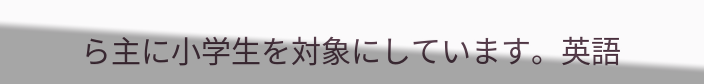ら主に小学生を対象にしています。英語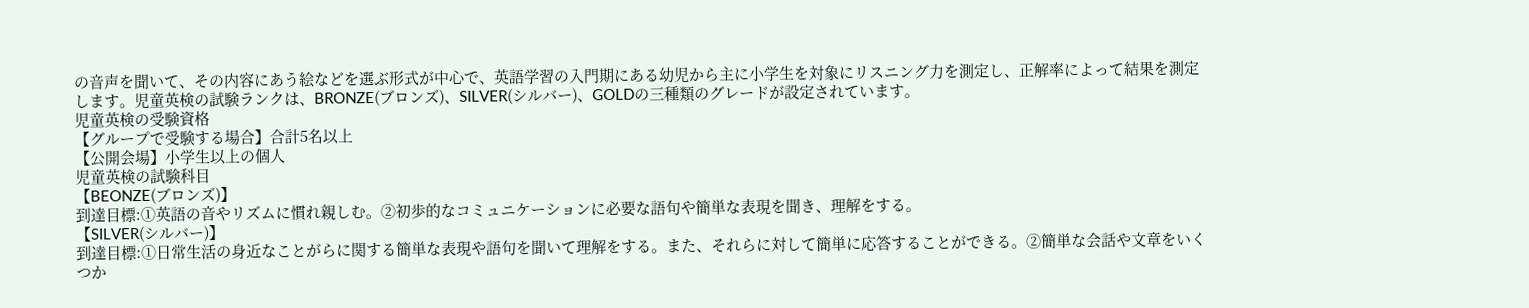の音声を聞いて、その内容にあう絵などを選ぶ形式が中心で、英語学習の入門期にある幼児から主に小学生を対象にリスニング力を測定し、正解率によって結果を測定します。児童英検の試験ランクは、BRONZE(ブロンズ)、SILVER(シルバー)、GOLDの三種類のグレードが設定されています。
児童英検の受験資格
【グループで受験する場合】合計5名以上
【公開会場】小学生以上の個人
児童英検の試験科目
【BEONZE(ブロンズ)】
到達目標:①英語の音やリズムに慣れ親しむ。②初歩的なコミュニケーションに必要な語句や簡単な表現を聞き、理解をする。
【SILVER(シルバー)】
到達目標:①日常生活の身近なことがらに関する簡単な表現や語句を聞いて理解をする。また、それらに対して簡単に応答することができる。②簡単な会話や文章をいくつか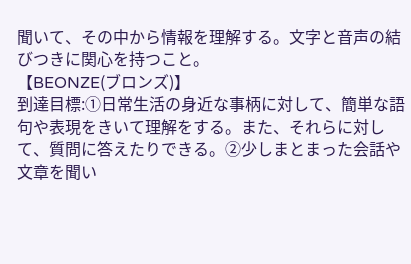聞いて、その中から情報を理解する。文字と音声の結びつきに関心を持つこと。
【BEONZE(ブロンズ)】
到達目標:①日常生活の身近な事柄に対して、簡単な語句や表現をきいて理解をする。また、それらに対して、質問に答えたりできる。②少しまとまった会話や文章を聞い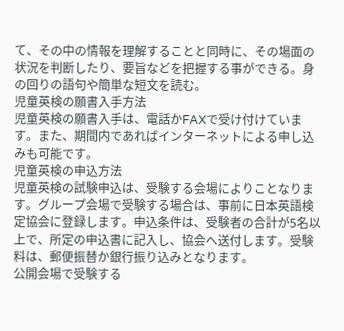て、その中の情報を理解することと同時に、その場面の状況を判断したり、要旨などを把握する事ができる。身の回りの語句や簡単な短文を読む。
児童英検の願書入手方法
児童英検の願書入手は、電話かFAXで受け付けています。また、期間内であればインターネットによる申し込みも可能です。
児童英検の申込方法
児童英検の試験申込は、受験する会場によりことなります。グループ会場で受験する場合は、事前に日本英語検定協会に登録します。申込条件は、受験者の合計が5名以上で、所定の申込書に記入し、協会へ送付します。受験料は、郵便振替か銀行振り込みとなります。
公開会場で受験する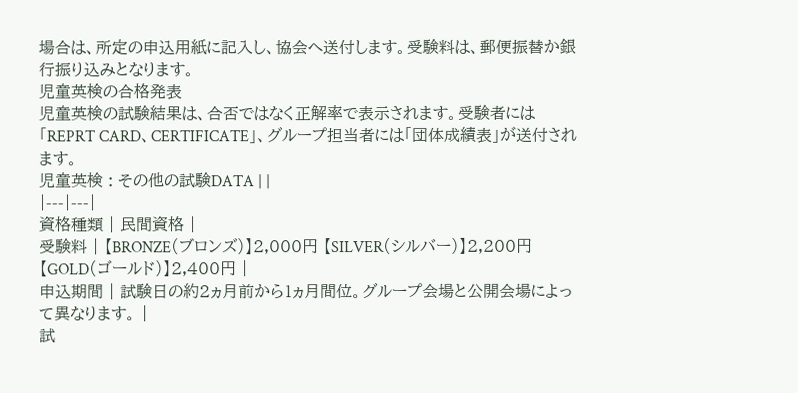場合は、所定の申込用紙に記入し、協会へ送付します。受験料は、郵便振替か銀行振り込みとなります。
児童英検の合格発表
児童英検の試験結果は、合否ではなく正解率で表示されます。受験者には「REPRT CARD、CERTIFICATE」、グループ担当者には「団体成績表」が送付されます。
児童英検 : その他の試験DATA | |
|---|---|
資格種類 | 民間資格 |
受験料 | 【BRONZE(ブロンズ)】2,000円 【SILVER(シルバー)】2,200円 【GOLD(ゴールド)】2,400円 |
申込期間 | 試験日の約2ヵ月前から1ヵ月間位。グループ会場と公開会場によって異なります。 |
試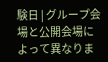験日 | グループ会場と公開会場によって異なりま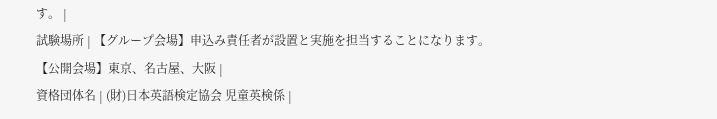す。 |
試験場所 | 【グループ会場】申込み責任者が設置と実施を担当することになります。 【公開会場】東京、名古屋、大阪 |
資格団体名 | (財)日本英語検定協会 児童英検係 |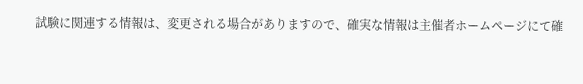試験に関連する情報は、変更される場合がありますので、確実な情報は主催者ホームページにて確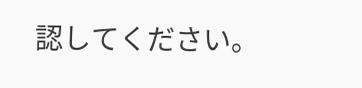認してください。